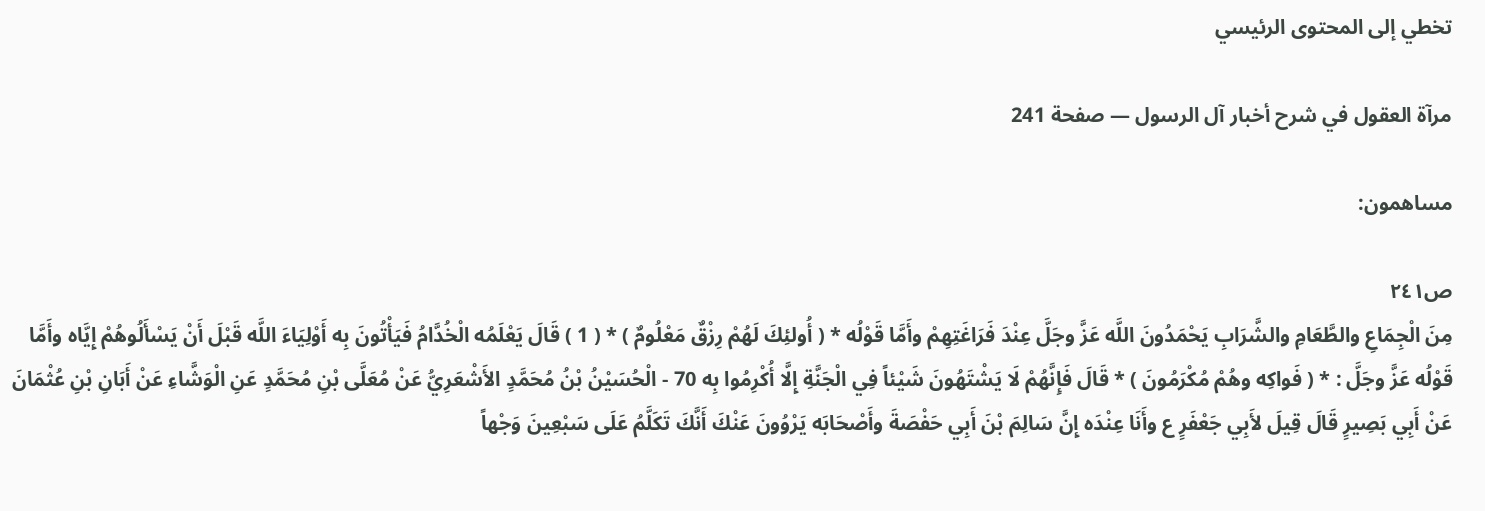تخطي إلى المحتوى الرئيسي

مرآة العقول في شرح أخبار آل الرسول — صفحة 241

مساهمون:

ص٢٤١
مِنَ الْجِمَاعِ والطَّعَامِ والشَّرَابِ يَحْمَدُونَ اللَّه عَزَّ وجَلَّ عِنْدَ فَرَاغَتِهِمْ وأَمَّا قَوْلُه * ( أُولئِكَ لَهُمْ رِزْقٌ مَعْلُومٌ ) * ( 1 ) قَالَ يَعْلَمُه الْخُدَّامُ فَيَأْتُونَ بِه أَوْلِيَاءَ اللَّه قَبْلَ أَنْ يَسْأَلُوهُمْ إِيَّاه وأَمَّا قَوْلُه عَزَّ وجَلَّ : * ( فَواكِه وهُمْ مُكْرَمُونَ ) * قَالَ فَإِنَّهُمْ لَا يَشْتَهُونَ شَيْئاً فِي الْجَنَّةِ إِلَّا أُكْرِمُوا بِه 70 - الْحُسَيْنُ بْنُ مُحَمَّدٍ الأَشْعَرِيُّ عَنْ مُعَلَّى بْنِ مُحَمَّدٍ عَنِ الْوَشَّاءِ عَنْ أَبَانِ بْنِ عُثْمَانَ عَنْ أَبِي بَصِيرٍ قَالَ قِيلَ لأَبِي جَعْفَرٍ ع وأَنَا عِنْدَه إِنَّ سَالِمَ بْنَ أَبِي حَفْصَةَ وأَصْحَابَه يَرْوُونَ عَنْكَ أَنَّكَ تَكَلَّمُ عَلَى سَبْعِينَ وَجْهاً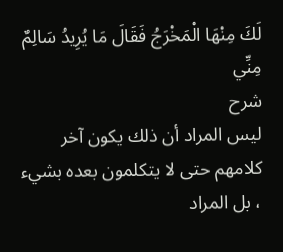لَكَ مِنْهَا الْمَخْرَجُ فَقَالَ مَا يُرِيدُ سَالِمٌ مِنِّي
شرح
ليس المراد أن ذلك يكون آخر كلامهم حتى لا يتكلمون بعده بشيء ، بل المراد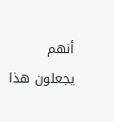أنهم يجعلون هذا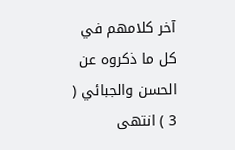آخر كلامهم في كل ما ذكروه عن الحسن والجبائي ( 3 ) انتهى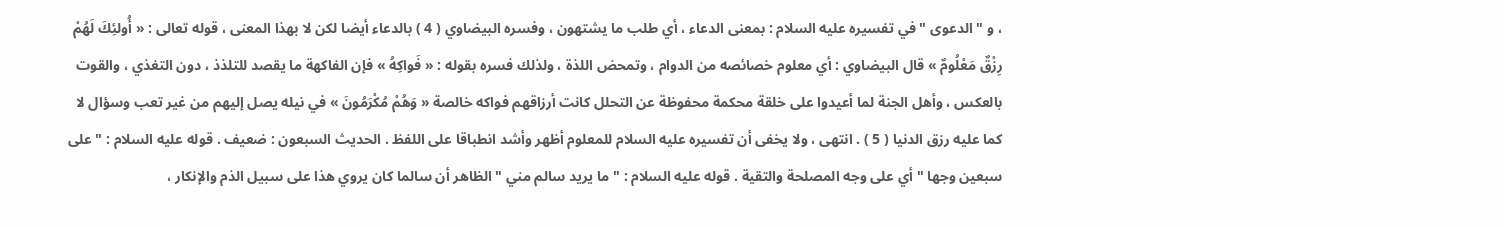، و " الدعوى " في تفسيره عليه السلام : بمعنى الدعاء ، أي طلب ما يشتهون ، وفسره البيضاوي ( 4 ) بالدعاء أيضا لكن لا بهذا المعنى ، قوله تعالى : « أُولئِكَ لَهُمْ رِزْقٌ مَعْلُومٌ » قال البيضاوي : أي معلوم خصائصه من الدوام ، وتمحض اللذة ، ولذلك فسره بقوله : « فَواكِهُ » فإن الفاكهة ما يقصد للتلذذ ، دون التغذي ، والقوت بالعكس ، وأهل الجنة لما أعيدوا على خلقة محكمة محفوظة عن التحلل كانت أرزاقهم فواكه خالصة « وَهُمْ مُكْرَمُونَ » في نيله يصل إليهم من غير تعب وسؤال لا كما عليه رزق الدنيا ( 5 ) . انتهى ، ولا يخفى أن تفسيره عليه السلام للمعلوم أظهر وأشد انطباقا على اللفظ . الحديث السبعون : ضعيف . قوله عليه السلام : " على سبعين وجها " أي على وجه المصلحة والتقية . قوله عليه السلام : " ما يريد سالم مني " الظاهر أن سالما كان يروي هذا على سبيل الذم والإنكار ،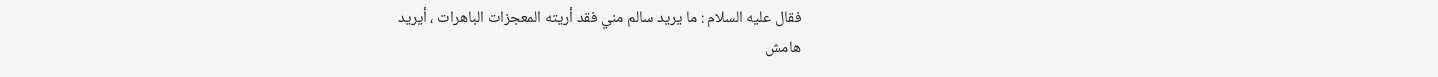فقال عليه السلام : ما يريد سالم مني فقد أريته المعجزات الباهرات ، أيريد
هامش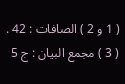( 1 و 2 ) الصافات : 42 . ( 3 ) مجمع البيان : ج 5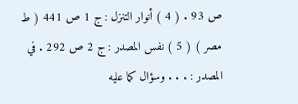ص 93 . ( 4 ) أنوار التنزل : ج 1 ص 441 ( ط مصر ) ( 5 ) نفس المصدر : ج 2 ص 292 . في المصدر : . . . وسؤال كما عليه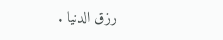رزق الدنيا .